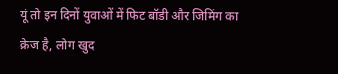यूं तो इन दिनों युवाओं में फिट बॉडी और जिमिंग का क्रेज है, लोग खुद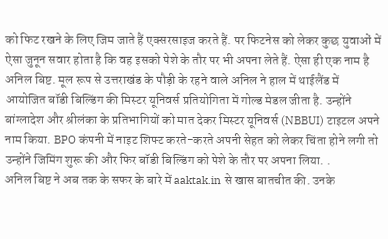को फिट रखने के लिए जिम जाते हैं एक्सरसाइज करते हैं. पर फिटनेस को लेकर कुछ युवाओं में ऐसा जुनून सवार होता है कि वह इसको पेशे के तौर पर भी अपना लेते हैं. ऐसा ही एक नाम है अनिल बिष्ट. मूल रूप से उत्तराखंड के पौड़ी के रहने वाले अनिल ने हाल में थाईलैंड में आयोजित बॉडी बिल्डिंग की मिस्टर यूनिवर्स प्रतियोगिता में गोल्ड मेडल जीता है. उन्होंने बांग्लादेश और श्रीलंका के प्रतिभागियों को मात देकर मिस्टर यूनिवर्स (NBBUI) टाइटल अपने नाम किया. BPO कंपनी में नाइट शिफ्ट करते-करते अपनी सेहत को लेकर चिंता होने लगी तो उन्होंने जिमिंग शुरू की और फिर बॉडी बिल्डिंग को पेशे के तौर पर अपना लिया. .
अनिल बिष्ट ने अब तक के सफर के बारे में aaktak.in से खास बातचीत की. उनके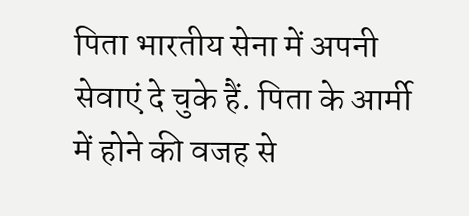पिता भारतीय सेना में अपनी सेवाएं दे चुके हैं. पिता के आर्मी में होने की वजह से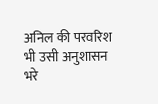अनिल की परवरिश भी उसी अनुशासन भरे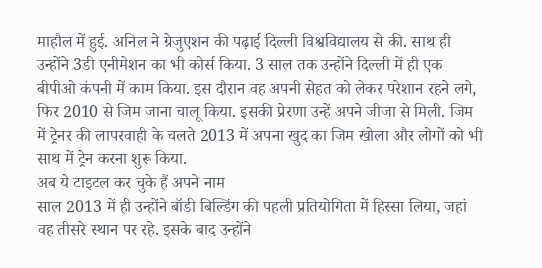माहौल में हुई. अनिल ने ग्रेजुएशन की पढ़ाई दिल्ली विश्वविद्यालय से की. साथ ही उन्होंने 3डी एनीमेशन का भी कोर्स किया. 3 साल तक उन्होंने दिल्ली में ही एक बीपीओ कंपनी में काम किया. इस दौरान वह अपनी सेहत को लेकर परेशान रहने लगे, फिर 2010 से जिम जाना चालू किया. इसकी प्रेरणा उन्हें अपने जीजा से मिली. जिम में ट्रेनर की लापरवाही के चलते 2013 में अपना खुद का जिम खोला और लोगों को भी साथ में ट्रेन करना शुरू किया.
अब ये टाइटल कर चुके हैं अपने नाम
साल 2013 में ही उन्होंने बॉडी बिल्डिंग की पहली प्रतियोगिता में हिस्सा लिया, जहां वह तीसरे स्थान पर रहे. इसके बाद उन्होंने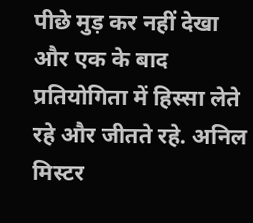पीछे मुड़ कर नहीं देखा और एक के बाद प्रतियोगिता में हिस्सा लेते रहे और जीतते रहे. अनिल मिस्टर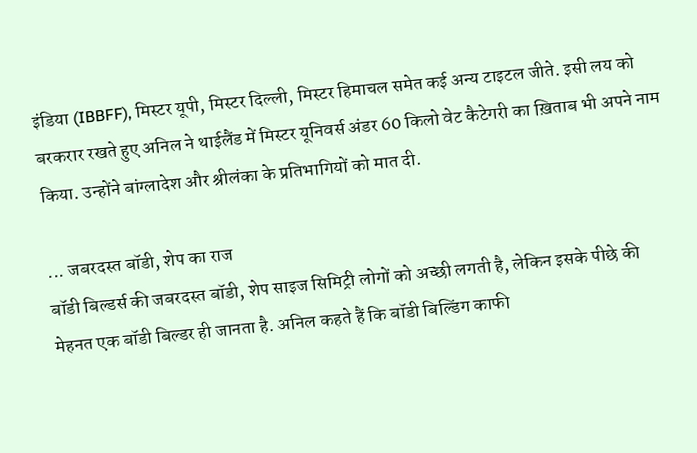इंडिया (IBBFF), मिस्टर यूपी, मिस्टर दिल्ली, मिस्टर हिमाचल समेत कई अन्य टाइटल जीते. इसी लय को बरकरार रखते हुए अनिल ने थाईलैंड में मिस्टर यूनिवर्स अंडर 60 किलो वेट कैटेगरी का ख़िताब भी अपने नाम किया. उन्होंने बांग्लादेश और श्रीलंका के प्रतिभागियों को मात दी.

... जबरदस्त बॉडी, शेप का राज
बॉडी बिल्डर्स की जबरदस्त बॉडी, शेप साइज सिमिट्री लोगों को अच्छी लगती है, लेकिन इसके पीछे की मेहनत एक बॉडी बिल्डर ही जानता है. अनिल कहते हैं कि बॉडी बिल्डिंग काफी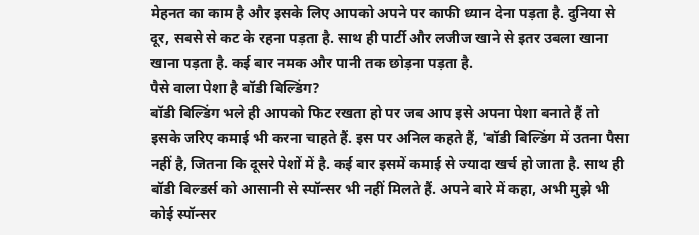मेहनत का काम है और इसके लिए आपको अपने पर काफी ध्यान देना पड़ता है. दुनिया से दूर, सबसे से कट के रहना पड़ता है. साथ ही पार्टी और लजीज खाने से इतर उबला खाना खाना पड़ता है. कई बार नमक और पानी तक छोड़ना पड़ता है.
पैसे वाला पेशा है बॉडी बिल्डिंग?
बॉडी बिल्डिंग भले ही आपको फिट रखता हो पर जब आप इसे अपना पेशा बनाते हैं तो इसके जरिए कमाई भी करना चाहते हैं. इस पर अनिल कहते हैं, 'बॉडी बिल्डिंग में उतना पैसा नहीं है, जितना कि दूसरे पेशों में है. कई बार इसमें कमाई से ज्यादा खर्च हो जाता है. साथ ही बॉडी बिल्डर्स को आसानी से स्पॉन्सर भी नहीं मिलते हैं. अपने बारे में कहा, अभी मुझे भी कोई स्पॉन्सर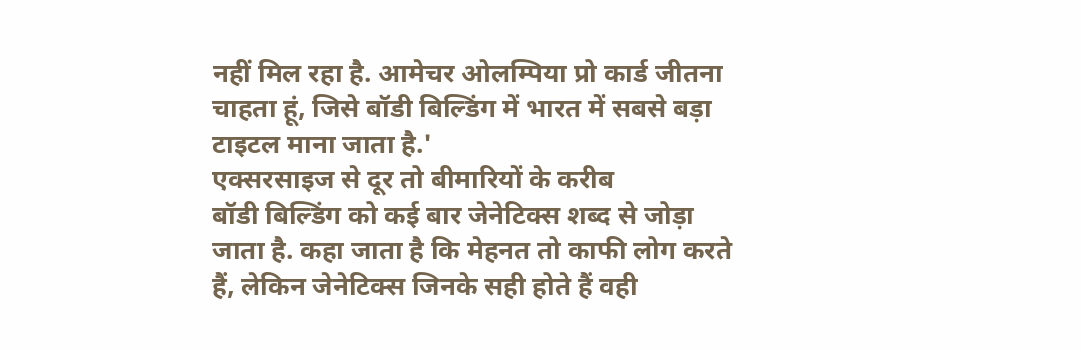नहीं मिल रहा है. आमेचर ओलम्पिया प्रो कार्ड जीतना चाहता हूं, जिसे बॉडी बिल्डिंग में भारत में सबसे बड़ा टाइटल माना जाता है.'
एक्सरसाइज से दूर तो बीमारियों के करीब
बॉडी बिल्डिंग को कई बार जेनेटिक्स शब्द से जोड़ा जाता है. कहा जाता है कि मेहनत तो काफी लोग करते हैं, लेकिन जेनेटिक्स जिनके सही होते हैं वही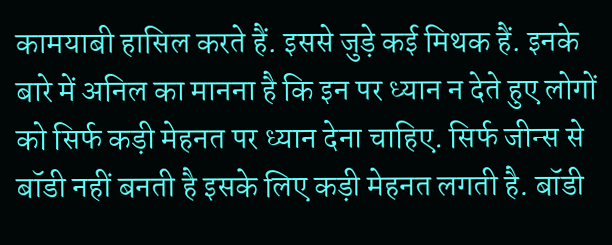कामयाबी हासिल करते हैं. इससे जुड़े कई मिथक हैं. इनके बारे में अनिल का मानना है कि इन पर ध्यान न देते हुए लोगों को सिर्फ कड़ी मेहनत पर ध्यान देना चाहिए. सिर्फ जीन्स से बॉडी नहीं बनती है इसके लिए कड़ी मेहनत लगती है. बॉडी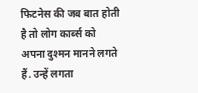फिटनेस की जब बात होती है तो लोग कार्ब्स को अपना दुश्मन मानने लगते हैं. उन्हें लगता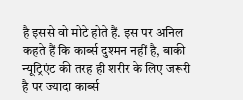है इससे वो मोटे होते हैं. इस पर अनिल कहते हैं कि कार्ब्स दुश्मन नहीं है, बाकी न्यूट्रिएंट की तरह ही शरीर के लिए जरूरी है पर ज्यादा कार्ब्स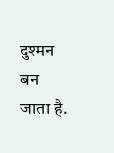दुश्मन बन जाता है.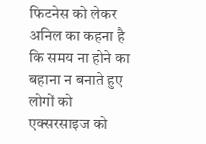फिटनेस को लेकर अनिल का कहना है कि समय ना होने का बहाना न बनाते हुए लोगों को एक्सरसाइज को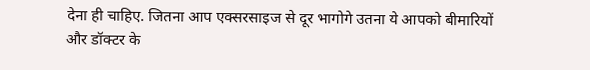देना ही चाहिए. जितना आप एक्सरसाइज से दूर भागोगे उतना ये आपको बीमारियों और डॉक्टर के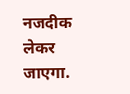नजदीक लेकर जाएगा.